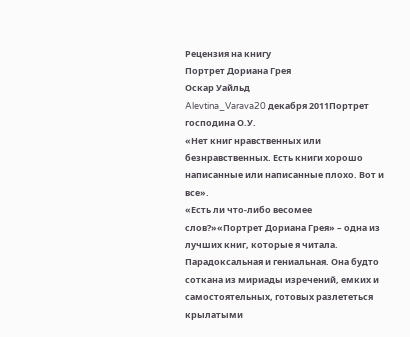Рецензия на книгу
Портрет Дориана Грея
Оскар Уайльд
Alevtina_Varava20 декабря 2011Портрет господина О.У.
«Нет книг нравственных или безнравственных. Есть книги хорошо написанные или написанные плохо. Вот и все».
«Есть ли что-либо весомее слов?»«Портрет Дориана Грея» – одна из лучших книг, которые я читала. Парадоксальная и гениальная. Она будто соткана из мириады изречений, емких и самостоятельных, готовых разлететься крылатыми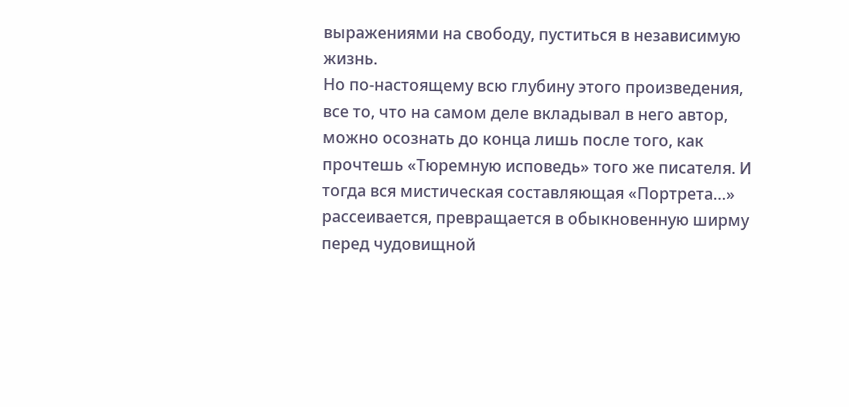выражениями на свободу, пуститься в независимую жизнь.
Но по-настоящему всю глубину этого произведения, все то, что на самом деле вкладывал в него автор, можно осознать до конца лишь после того, как прочтешь «Тюремную исповедь» того же писателя. И тогда вся мистическая составляющая «Портрета…» рассеивается, превращается в обыкновенную ширму перед чудовищной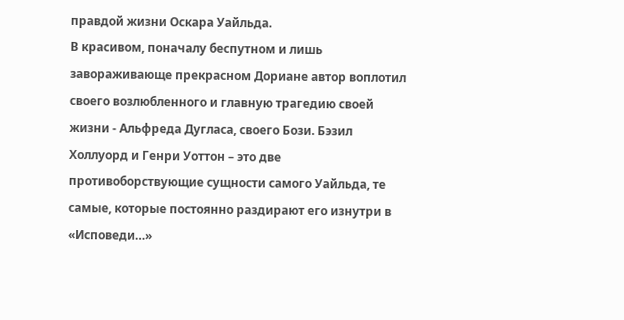правдой жизни Оскара Уайльда.
В красивом, поначалу беспутном и лишь завораживающе прекрасном Дориане автор воплотил своего возлюбленного и главную трагедию своей жизни - Альфреда Дугласа, своего Бози. Бэзил Холлуорд и Генри Уоттон – это две противоборствующие сущности самого Уайльда, те самые, которые постоянно раздирают его изнутри в «Исповеди…»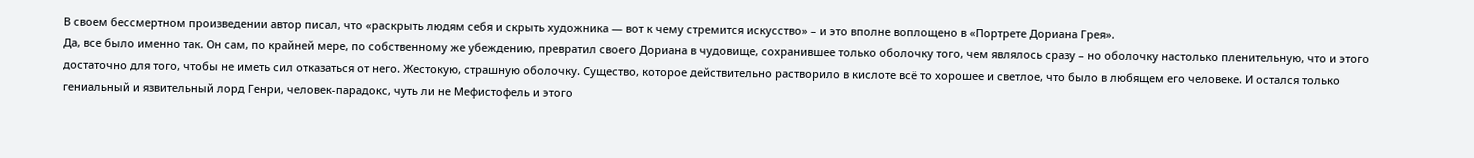В своем бессмертном произведении автор писал, что «раскрыть людям себя и скрыть художника — вот к чему стремится искусство» – и это вполне воплощено в «Портрете Дориана Грея».
Да, все было именно так. Он сам, по крайней мере, по собственному же убеждению, превратил своего Дориана в чудовище, сохранившее только оболочку того, чем являлось сразу – но оболочку настолько пленительную, что и этого достаточно для того, чтобы не иметь сил отказаться от него. Жестокую, страшную оболочку. Существо, которое действительно растворило в кислоте всё то хорошее и светлое, что было в любящем его человеке. И остался только гениальный и язвительный лорд Генри, человек-парадокс, чуть ли не Мефистофель и этого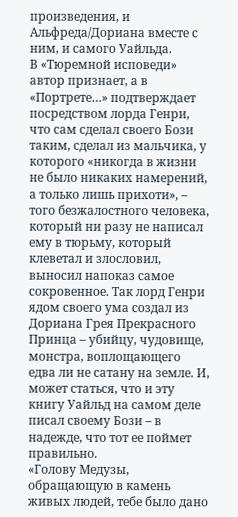произведения, и Альфреда/Дориана вместе с ним, и самого Уайльда.
В «Тюремной исповеди» автор признает, а в «Портрете…» подтверждает посредством лорда Генри, что сам сделал своего Бози таким, сделал из мальчика, у которого «никогда в жизни не было никаких намерений, а только лишь прихоти», – того безжалостного человека, который ни разу не написал ему в тюрьму, который клеветал и злословил, выносил напоказ самое сокровенное. Так лорд Генри ядом своего ума создал из Дориана Грея Прекрасного Принца – убийцу, чудовище, монстра, воплощающего едва ли не сатану на земле. И, может статься, что и эту книгу Уайльд на самом деле писал своему Бози – в надежде, что тот ее поймет правильно.
«Голову Медузы, обращающую в камень живых людей, тебе было дано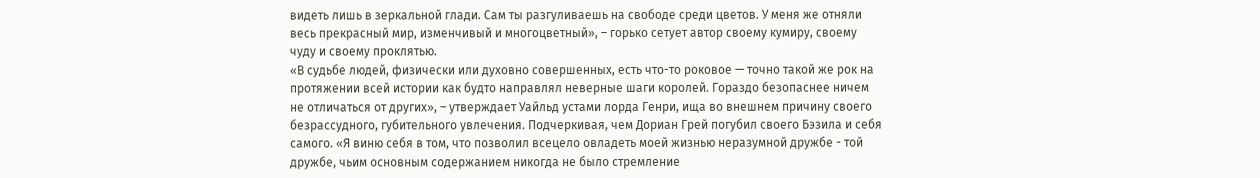видеть лишь в зеркальной глади. Сам ты разгуливаешь на свободе среди цветов. У меня же отняли весь прекрасный мир, изменчивый и многоцветный», – горько сетует автор своему кумиру, своему чуду и своему проклятью.
«В судьбе людей, физически или духовно совершенных, есть что-то роковое — точно такой же рок на протяжении всей истории как будто направлял неверные шаги королей. Гораздо безопаснее ничем не отличаться от других», – утверждает Уайльд устами лорда Генри, ища во внешнем причину своего безрассудного, губительного увлечения. Подчеркивая, чем Дориан Грей погубил своего Бэзила и себя самого. «Я виню себя в том, что позволил всецело овладеть моей жизнью неразумной дружбе - той дружбе, чьим основным содержанием никогда не было стремление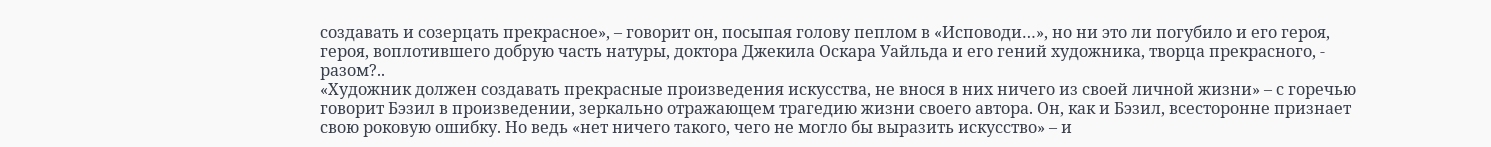создавать и созерцать прекрасное», – говорит он, посыпая голову пеплом в «Исповоди…», но ни это ли погубило и его героя, героя, воплотившего добрую часть натуры, доктора Джекила Оскара Уайльда и его гений художника, творца прекрасного, - разом?..
«Художник должен создавать прекрасные произведения искусства, не внося в них ничего из своей личной жизни» – с горечью говорит Бэзил в произведении, зеркально отражающем трагедию жизни своего автора. Он, как и Бэзил, всесторонне признает свою роковую ошибку. Но ведь «нет ничего такого, чего не могло бы выразить искусство» – и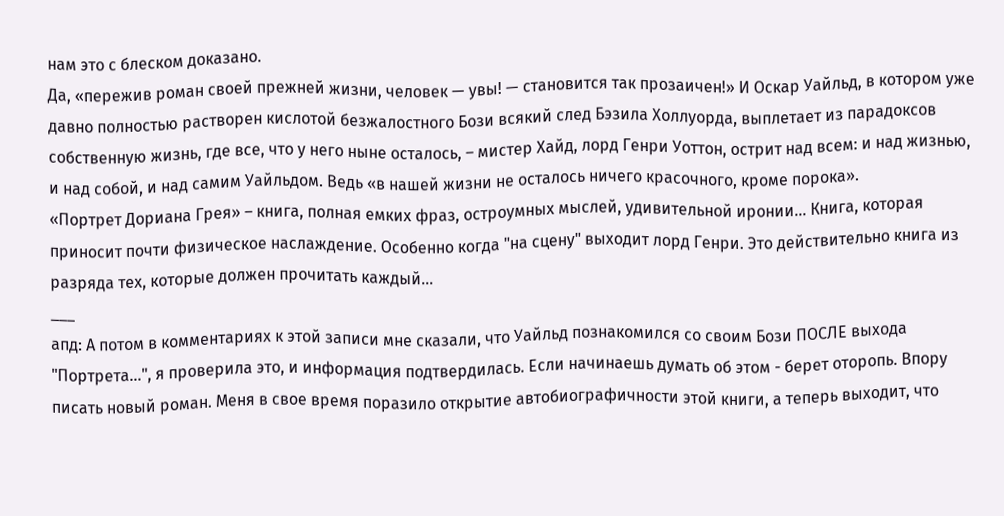нам это с блеском доказано.
Да, «пережив роман своей прежней жизни, человек — увы! — становится так прозаичен!» И Оскар Уайльд, в котором уже давно полностью растворен кислотой безжалостного Бози всякий след Бэзила Холлуорда, выплетает из парадоксов собственную жизнь, где все, что у него ныне осталось, – мистер Хайд, лорд Генри Уоттон, острит над всем: и над жизнью, и над собой, и над самим Уайльдом. Ведь «в нашей жизни не осталось ничего красочного, кроме порока».
«Портрет Дориана Грея» – книга, полная емких фраз, остроумных мыслей, удивительной иронии... Книга, которая приносит почти физическое наслаждение. Особенно когда "на сцену" выходит лорд Генри. Это действительно книга из разряда тех, которые должен прочитать каждый…
___
апд: А потом в комментариях к этой записи мне сказали, что Уайльд познакомился со своим Бози ПОСЛЕ выхода "Портрета...", я проверила это, и информация подтвердилась. Если начинаешь думать об этом - берет оторопь. Впору писать новый роман. Меня в свое время поразило открытие автобиографичности этой книги, а теперь выходит, что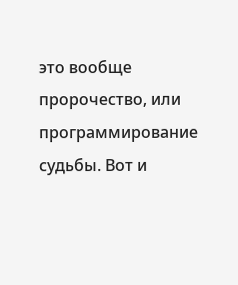это вообще пророчество, или программирование судьбы. Вот и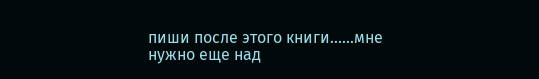пиши после этого книги......мне нужно еще над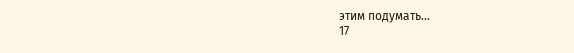этим подумать...
17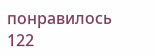понравилось
122